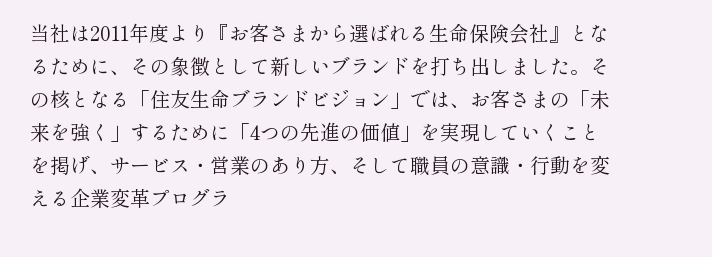当社は2011年度より『お客さまから選ばれる生命保険会社』となるために、その象徴として新しいブランドを打ち出しました。その核となる「住友生命ブランドビジョン」では、お客さまの「未来を強く」するために「4つの先進の価値」を実現していくことを掲げ、サービス・営業のあり方、そして職員の意識・行動を変える企業変革プログラ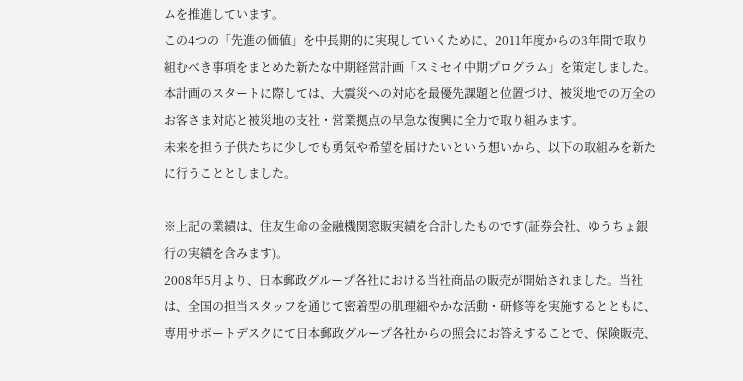ムを推進しています。
この4つの「先進の価値」を中長期的に実現していくために、2011年度からの3年間で取り組むべき事項をまとめた新たな中期経営計画「スミセイ中期プログラム」を策定しました。本計画のスタートに際しては、大震災への対応を最優先課題と位置づけ、被災地での万全のお客さま対応と被災地の支社・営業拠点の早急な復興に全力で取り組みます。
未来を担う子供たちに少しでも勇気や希望を届けたいという想いから、以下の取組みを新たに行うこととしました。

※上記の業績は、住友生命の金融機関窓販実績を合計したものです(証券会社、ゆうちょ銀行の実績を含みます)。
2008年5月より、日本郵政グループ各社における当社商品の販売が開始されました。当社は、全国の担当スタッフを通じて密着型の肌理細やかな活動・研修等を実施するとともに、専用サポートデスクにて日本郵政グループ各社からの照会にお答えすることで、保険販売、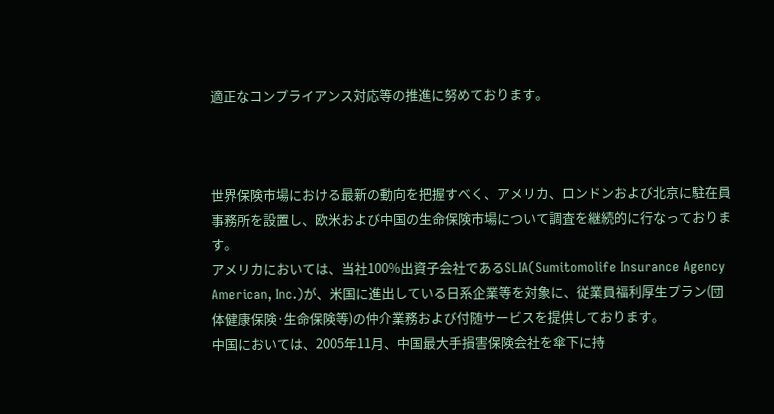適正なコンプライアンス対応等の推進に努めております。



世界保険市場における最新の動向を把握すべく、アメリカ、ロンドンおよび北京に駐在員事務所を設置し、欧米および中国の生命保険市場について調査を継続的に行なっております。
アメリカにおいては、当社100%出資子会社であるSLIA(Sumitomolife Insurance Agency American‚ Inc.)が、米国に進出している日系企業等を対象に、従業員福利厚生プラン(団体健康保険·生命保険等)の仲介業務および付随サービスを提供しております。
中国においては、2005年11月、中国最大手損害保険会社を傘下に持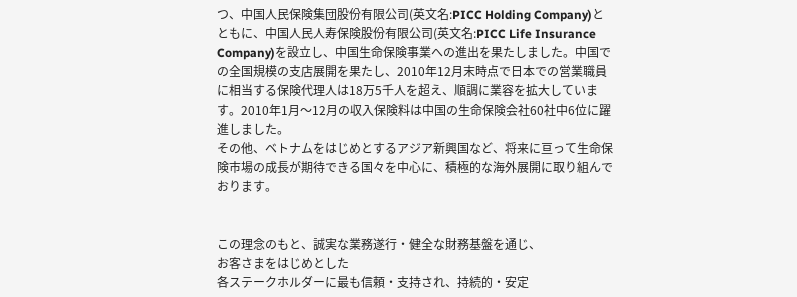つ、中国人民保険集団股份有限公司(英文名:PICC Holding Company)とともに、中国人民人寿保険股份有限公司(英文名:PICC Life Insurance Company)を設立し、中国生命保険事業への進出を果たしました。中国での全国規模の支店展開を果たし、2010年12月末時点で日本での営業職員に相当する保険代理人は18万5千人を超え、順調に業容を拡大しています。2010年1月〜12月の収入保険料は中国の生命保険会社60社中6位に躍進しました。
その他、ベトナムをはじめとするアジア新興国など、将来に亘って生命保険市場の成長が期待できる国々を中心に、積極的な海外展開に取り組んでおります。


この理念のもと、誠実な業務遂行・健全な財務基盤を通じ、
お客さまをはじめとした
各ステークホルダーに最も信頼・支持され、持続的・安定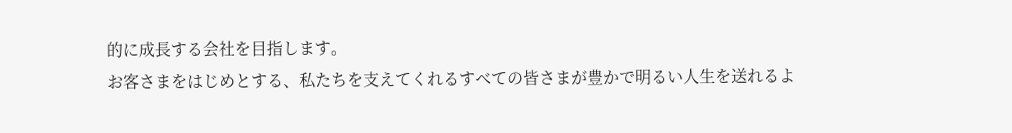的に成長する会社を目指します。
お客さまをはじめとする、私たちを支えてくれるすべての皆さまが豊かで明るい人生を送れるよ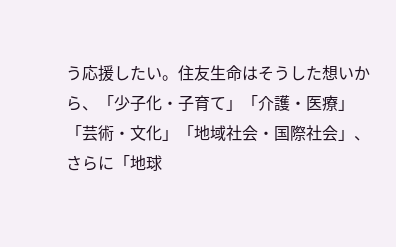う応援したい。住友生命はそうした想いから、「少子化・子育て」「介護・医療」「芸術・文化」「地域社会・国際社会」、さらに「地球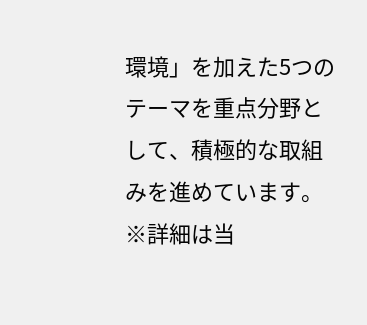環境」を加えた5つのテーマを重点分野として、積極的な取組みを進めています。
※詳細は当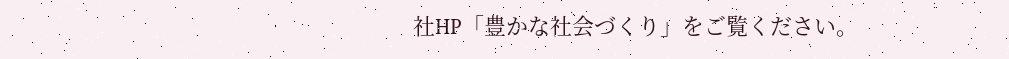社HP「豊かな社会づくり」をご覧ください。